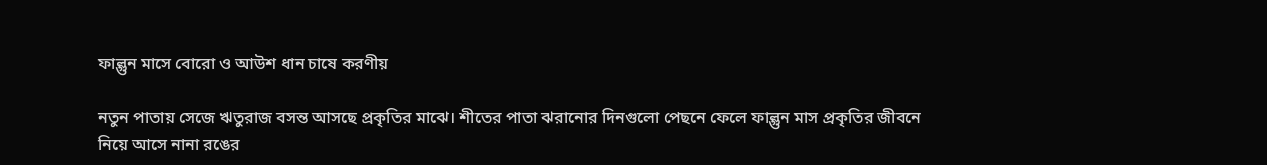ফাল্গুন মাসে বোরো ও আউশ ধান চাষে করণীয়

নতুন পাতায় সেজে ঋতুরাজ বসন্ত আসছে প্রকৃতির মাঝে। শীতের পাতা ঝরানোর দিনগুলো পেছনে ফেলে ফাল্গুন মাস প্রকৃতির জীবনে নিয়ে আসে নানা রঙের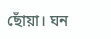ছোঁয়া। ঘন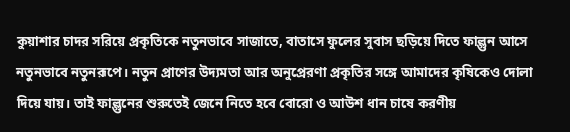কুয়াশার চাদর সরিয়ে প্রকৃতিকে নতুনভাবে সাজাতে, বাতাসে ফুলের সুবাস ছড়িয়ে দিতে ফাল্গুন আসে নতুনভাবে নতুনরূপে। নতুন প্রাণের উদ্যমতা আর অনুপ্রেরণা প্রকৃতির সঙ্গে আমাদের কৃষিকেও দোলা দিয়ে যায়। তাই ফাল্গুনের শুরুতেই জেনে নিতে হবে বোরো ও আউশ ধান চাষে করণীয়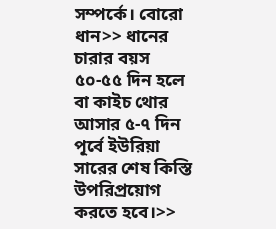সম্পর্কে। বোরো ধান>> ধানের চারার বয়স ৫০-৫৫ দিন হলে বা কাইচ থোর আসার ৫-৭ দিন পূর্বে ইউরিয়া সারের শেষ কিস্তি উপরিপ্রয়োগ করতে হবে।>>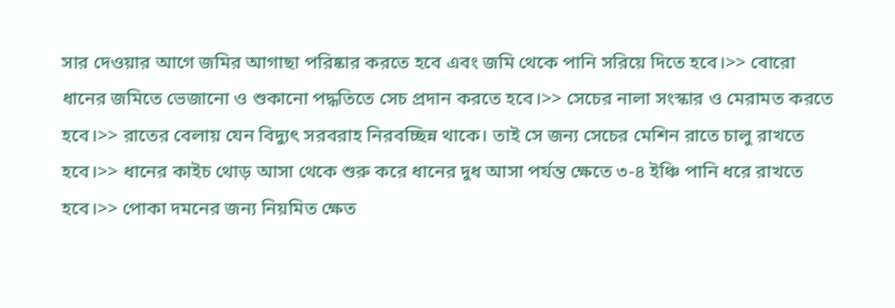সার দেওয়ার আগে জমির আগাছা পরিষ্কার করতে হবে এবং জমি থেকে পানি সরিয়ে দিতে হবে।>> বোরো ধানের জমিতে ভেজানো ও শুকানো পদ্ধতিতে সেচ প্রদান করতে হবে।>> সেচের নালা সংস্কার ও মেরামত করতে হবে।>> রাতের বেলায় যেন বিদ্যুৎ সরবরাহ নিরবচ্ছিন্ন থাকে। তাই সে জন্য সেচের মেশিন রাতে চালু রাখতে হবে।>> ধানের কাইচ থোড় আসা থেকে শুরু করে ধানের দুধ আসা পর্যন্ত ক্ষেতে ৩-৪ ইঞ্চি পানি ধরে রাখতে হবে।>> পোকা দমনের জন্য নিয়মিত ক্ষেত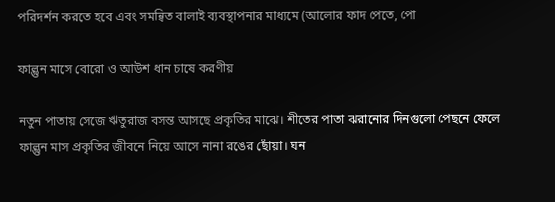পরিদর্শন করতে হবে এবং সমন্বিত বালাই ব্যবস্থাপনার মাধ্যমে (আলোর ফাদ পেতে, পো

ফাল্গুন মাসে বোরো ও আউশ ধান চাষে করণীয়

নতুন পাতায় সেজে ঋতুরাজ বসন্ত আসছে প্রকৃতির মাঝে। শীতের পাতা ঝরানোর দিনগুলো পেছনে ফেলে ফাল্গুন মাস প্রকৃতির জীবনে নিয়ে আসে নানা রঙের ছোঁয়া। ঘন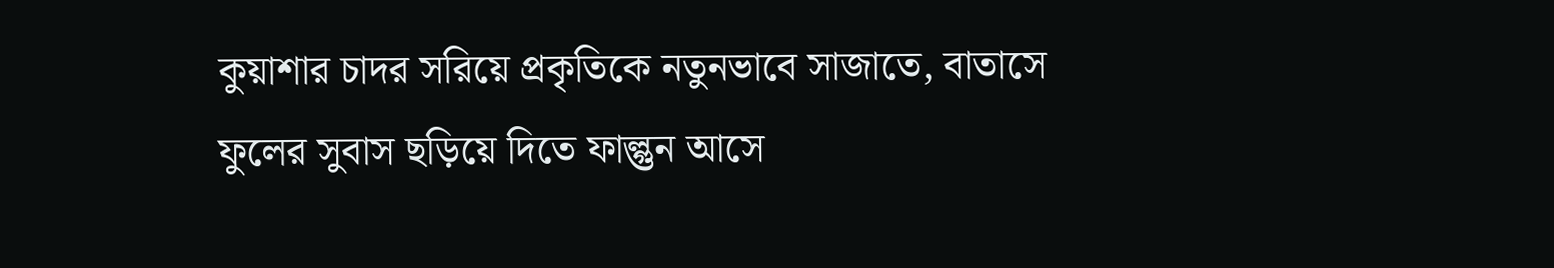কুয়াশার চাদর সরিয়ে প্রকৃতিকে নতুনভাবে সাজাতে, বাতাসে ফুলের সুবাস ছড়িয়ে দিতে ফাল্গুন আসে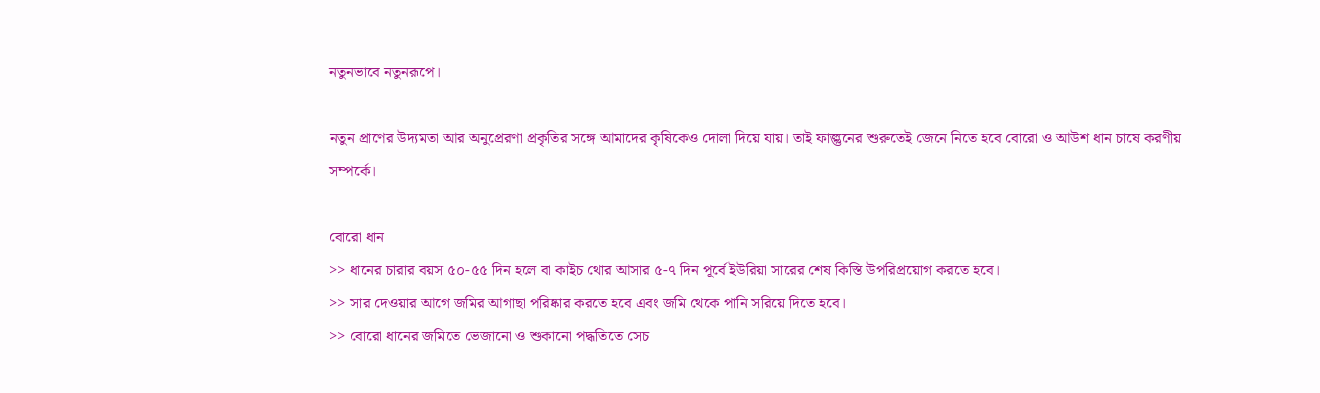নতুনভাবে নতুনরূপে।

নতুন প্রাণের উদ্যমতা আর অনুপ্রেরণা প্রকৃতির সঙ্গে আমাদের কৃষিকেও দোলা দিয়ে যায়। তাই ফাল্গুনের শুরুতেই জেনে নিতে হবে বোরো ও আউশ ধান চাষে করণীয় সম্পর্কে।

বোরো ধান
>> ধানের চারার বয়স ৫০-৫৫ দিন হলে বা কাইচ থোর আসার ৫-৭ দিন পূর্বে ইউরিয়া সারের শেষ কিস্তি উপরিপ্রয়োগ করতে হবে।
>> সার দেওয়ার আগে জমির আগাছা পরিষ্কার করতে হবে এবং জমি থেকে পানি সরিয়ে দিতে হবে।
>> বোরো ধানের জমিতে ভেজানো ও শুকানো পদ্ধতিতে সেচ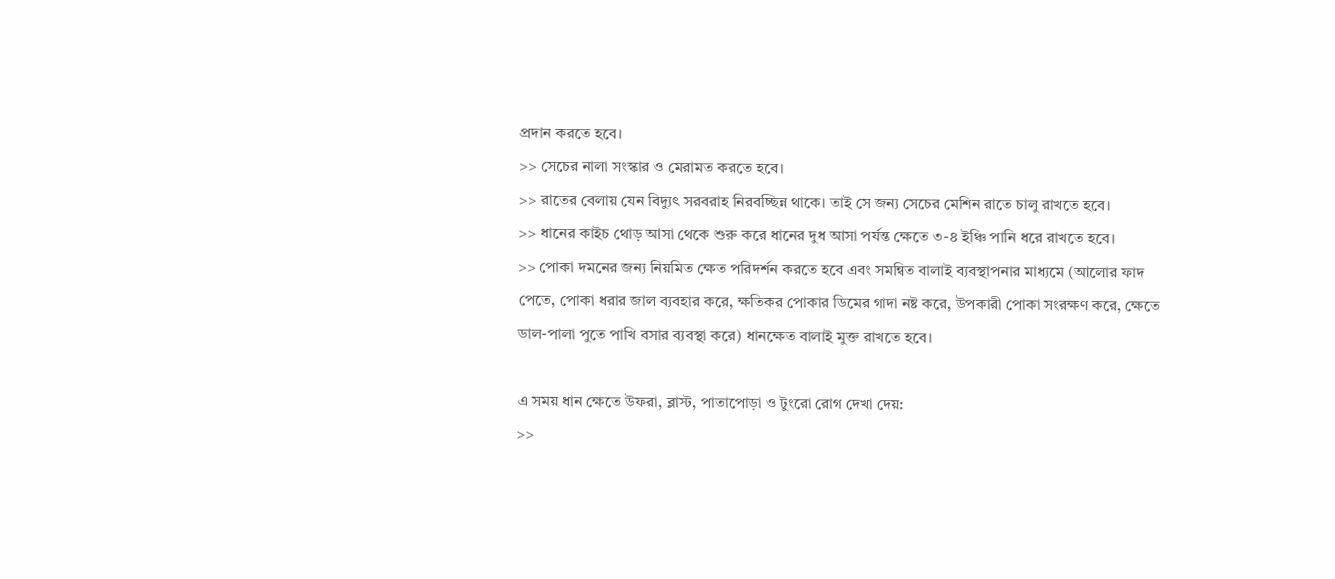প্রদান করতে হবে।
>> সেচের নালা সংস্কার ও মেরামত করতে হবে।
>> রাতের বেলায় যেন বিদ্যুৎ সরবরাহ নিরবচ্ছিন্ন থাকে। তাই সে জন্য সেচের মেশিন রাতে চালু রাখতে হবে।
>> ধানের কাইচ থোড় আসা থেকে শুরু করে ধানের দুধ আসা পর্যন্ত ক্ষেতে ৩-৪ ইঞ্চি পানি ধরে রাখতে হবে।
>> পোকা দমনের জন্য নিয়মিত ক্ষেত পরিদর্শন করতে হবে এবং সমন্বিত বালাই ব্যবস্থাপনার মাধ্যমে (আলোর ফাদ পেতে, পোকা ধরার জাল ব্যবহার করে, ক্ষতিকর পোকার ডিমের গাদা নষ্ট করে, উপকারী পোকা সংরক্ষণ করে, ক্ষেতে ডাল-পালা পুতে পাখি বসার ব্যবস্থা করে) ধানক্ষেত বালাই মুক্ত রাখতে হবে।

এ সময় ধান ক্ষেতে উফরা, ব্লাস্ট, পাতাপোড়া ও টুংরো রোগ দেখা দেয়:
>>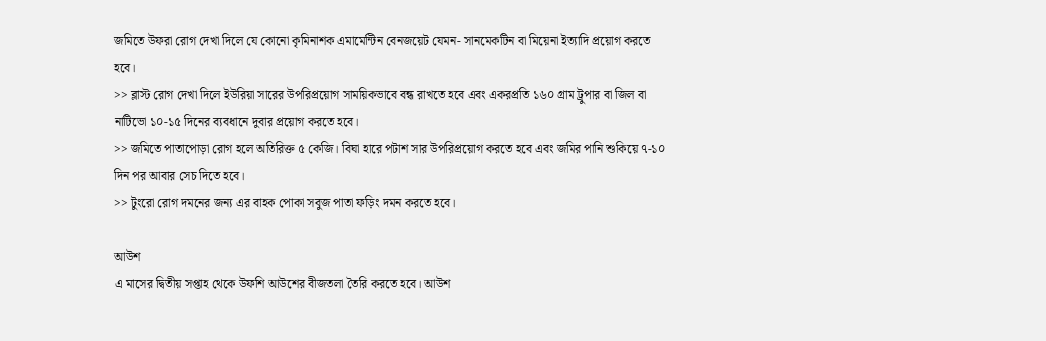জমিতে উফরা রোগ দেখা দিলে যে কোনো কৃমিনাশক এমামেন্টিন বেনজয়েট যেমন- সানমেকটিন বা মিয়েনা ইত্যাদি প্রয়োগ করতে হবে।
>> ব্লাস্ট রোগ দেখা দিলে ইউরিয়া সারের উপরিপ্রয়োগ সাময়িকভাবে বন্ধ রাখতে হবে এবং একরপ্রতি ১৬০ গ্রাম ট্রুপার বা জিল বা
নাটিভো ১০-১৫ দিনের ব্যবধানে দুবার প্রয়োগ করতে হবে।
>> জমিতে পাতাপোড়া রোগ হলে অতিরিক্ত ৫ কেজি। বিঘা হারে পটাশ সার উপরিপ্রয়োগ করতে হবে এবং জমির পানি শুকিয়ে ৭-১০ দিন পর আবার সেচ দিতে হবে।
>> টুংরো রোগ দমনের জন্য এর বাহক পোকা সবুজ পাতা ফড়িং দমন করতে হবে।

আউশ
এ মাসের দ্বিতীয় সপ্তাহ থেকে উফশি আউশের বীজতলা তৈরি করতে হবে। আউশ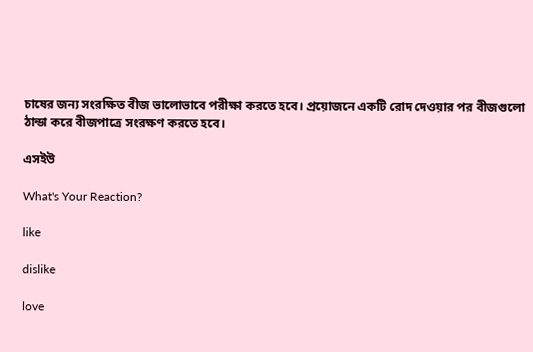চাষের জন্য সংরক্ষিত বীজ ভালোভাবে পরীক্ষা করতে হবে। প্রয়োজনে একটি রোদ দেওয়ার পর বীজগুলো ঠান্ডা করে বীজপাত্রে সংরক্ষণ করতে হবে।

এসইউ

What's Your Reaction?

like

dislike

love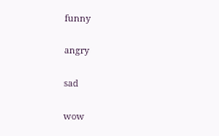funny

angry

sad

wow